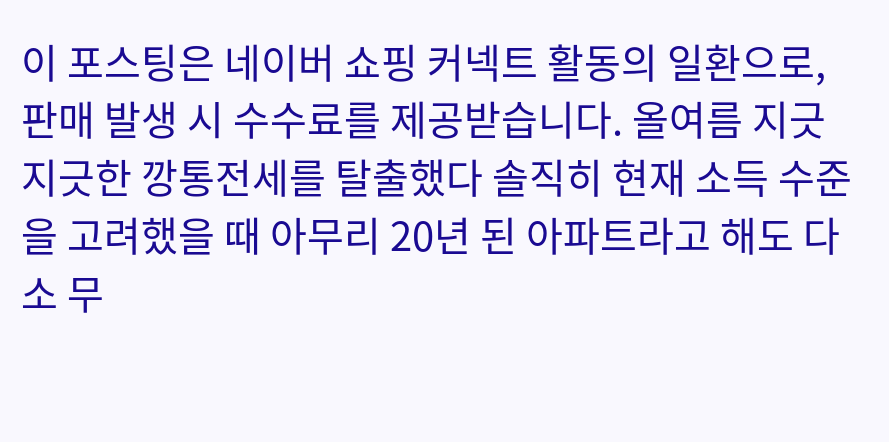이 포스팅은 네이버 쇼핑 커넥트 활동의 일환으로, 판매 발생 시 수수료를 제공받습니다. 올여름 지긋지긋한 깡통전세를 탈출했다 솔직히 현재 소득 수준을 고려했을 때 아무리 20년 된 아파트라고 해도 다소 무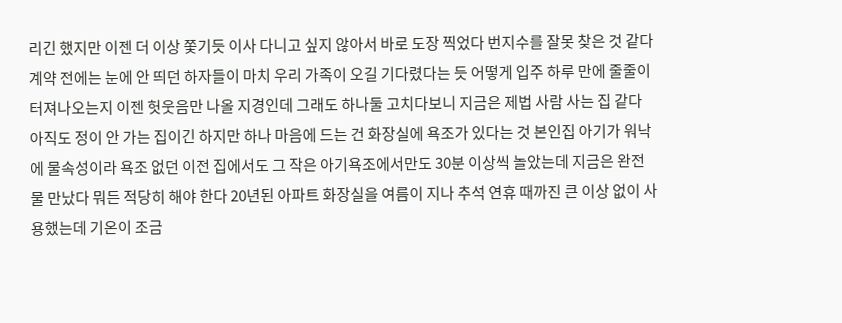리긴 했지만 이젠 더 이상 쫓기듯 이사 다니고 싶지 않아서 바로 도장 찍었다 번지수를 잘못 찾은 것 같다 계약 전에는 눈에 안 띄던 하자들이 마치 우리 가족이 오길 기다렸다는 듯 어떻게 입주 하루 만에 줄줄이 터져나오는지 이젠 헛웃음만 나올 지경인데 그래도 하나둘 고치다보니 지금은 제법 사람 사는 집 같다 아직도 정이 안 가는 집이긴 하지만 하나 마음에 드는 건 화장실에 욕조가 있다는 것 본인집 아기가 워낙에 물속성이라 욕조 없던 이전 집에서도 그 작은 아기욕조에서만도 30분 이상씩 놀았는데 지금은 완전 물 만났다 뭐든 적당히 해야 한다 20년된 아파트 화장실을 여름이 지나 추석 연휴 때까진 큰 이상 없이 사용했는데 기온이 조금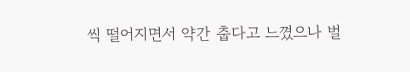씩 떨어지면서 약간 춥다고 느꼈으나 벌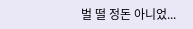벌 떨 정돈 아니었...